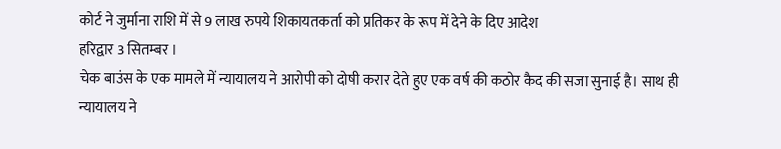कोर्ट ने जुर्माना राशि में से 9 लाख रुपये शिकायतकर्ता को प्रतिकर के रूप में देने के दिए आदेश
हरिद्वार 3 सितम्बर ।
चेक बाउंस के एक मामले में न्यायालय ने आरोपी को दोषी करार देते हुए एक वर्ष की कठोर कैद की सजा सुनाई है। साथ ही न्यायालय ने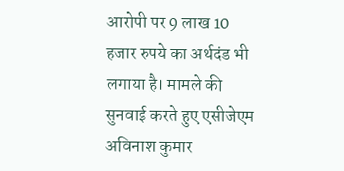आरोपी पर 9 लाख 10 हजार रुपये का अर्थदंड भी लगाया है। मामले की सुनवाई करते हुए एसीजेएम अविनाश कुमार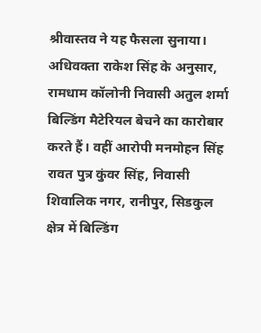श्रीवास्तव ने यह फैसला सुनाया।
अधिवक्ता राकेश सिंह के अनुसार, रामधाम कॉलोनी निवासी अतुल शर्मा बिल्डिंग मैटेरियल बेचने का कारोबार करते हैं। वहीं आरोपी मनमोहन सिंह रावत पुत्र कुंवर सिंह, निवासी शिवालिक नगर, रानीपुर, सिडकुल क्षेत्र में बिल्डिंग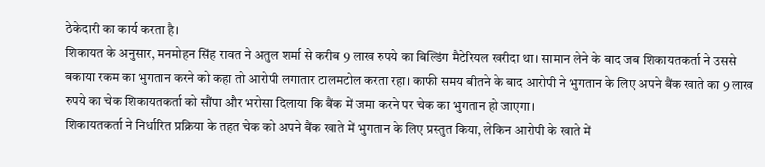ठेकेदारी का कार्य करता है।
शिकायत के अनुसार, मनमोहन सिंह रावत ने अतुल शर्मा से करीब 9 लाख रुपये का बिल्डिंग मैटेरियल खरीदा था। सामान लेने के बाद जब शिकायतकर्ता ने उससे बकाया रकम का भुगतान करने को कहा तो आरोपी लगातार टालमटोल करता रहा। काफी समय बीतने के बाद आरोपी ने भुगतान के लिए अपने बैंक खाते का 9 लाख रुपये का चेक शिकायतकर्ता को सौंपा और भरोसा दिलाया कि बैंक में जमा करने पर चेक का भुगतान हो जाएगा।
शिकायतकर्ता ने निर्धारित प्रक्रिया के तहत चेक को अपने बैंक खाते में भुगतान के लिए प्रस्तुत किया, लेकिन आरोपी के खाते में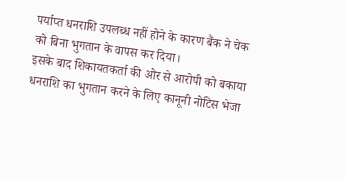पर्याप्त धनराशि उपलब्ध नहीं होने के कारण बैंक ने चेक को बिना भुगतान के वापस कर दिया।
इसके बाद शिकायतकर्ता की ओर से आरोपी को बकाया धनराशि का भुगतान करने के लिए कानूनी नोटिस भेजा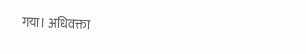गया। अधिवक्ता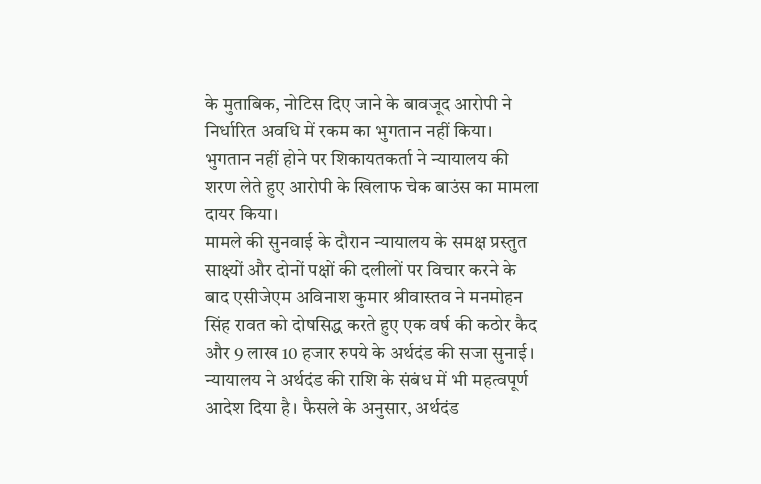के मुताबिक, नोटिस दिए जाने के बावजूद आरोपी ने निर्धारित अवधि में रकम का भुगतान नहीं किया। भुगतान नहीं होने पर शिकायतकर्ता ने न्यायालय की शरण लेते हुए आरोपी के खिलाफ चेक बाउंस का मामला दायर किया।
मामले की सुनवाई के दौरान न्यायालय के समक्ष प्रस्तुत साक्ष्यों और दोनों पक्षों की दलीलों पर विचार करने के बाद एसीजेएम अविनाश कुमार श्रीवास्तव ने मनमोहन सिंह रावत को दोषसिद्ध करते हुए एक वर्ष की कठोर कैद और 9 लाख 10 हजार रुपये के अर्थदंड की सजा सुनाई।
न्यायालय ने अर्थदंड की राशि के संबंध में भी महत्वपूर्ण आदेश दिया है। फैसले के अनुसार, अर्थदंड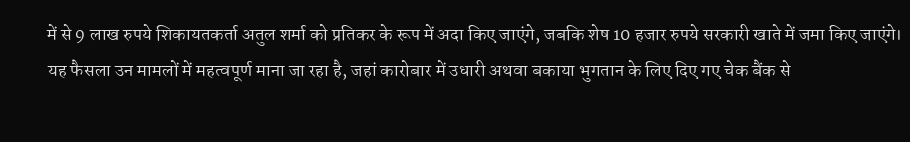में से 9 लाख रुपये शिकायतकर्ता अतुल शर्मा को प्रतिकर के रूप में अदा किए जाएंगे, जबकि शेष 10 हजार रुपये सरकारी खाते में जमा किए जाएंगे।
यह फैसला उन मामलों में महत्वपूर्ण माना जा रहा है, जहां कारोबार में उधारी अथवा बकाया भुगतान के लिए दिए गए चेक बैंक से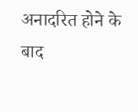अनादरित होने के बाद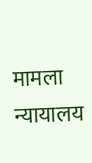मामला न्यायालय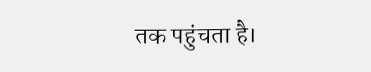तक पहुंचता है।